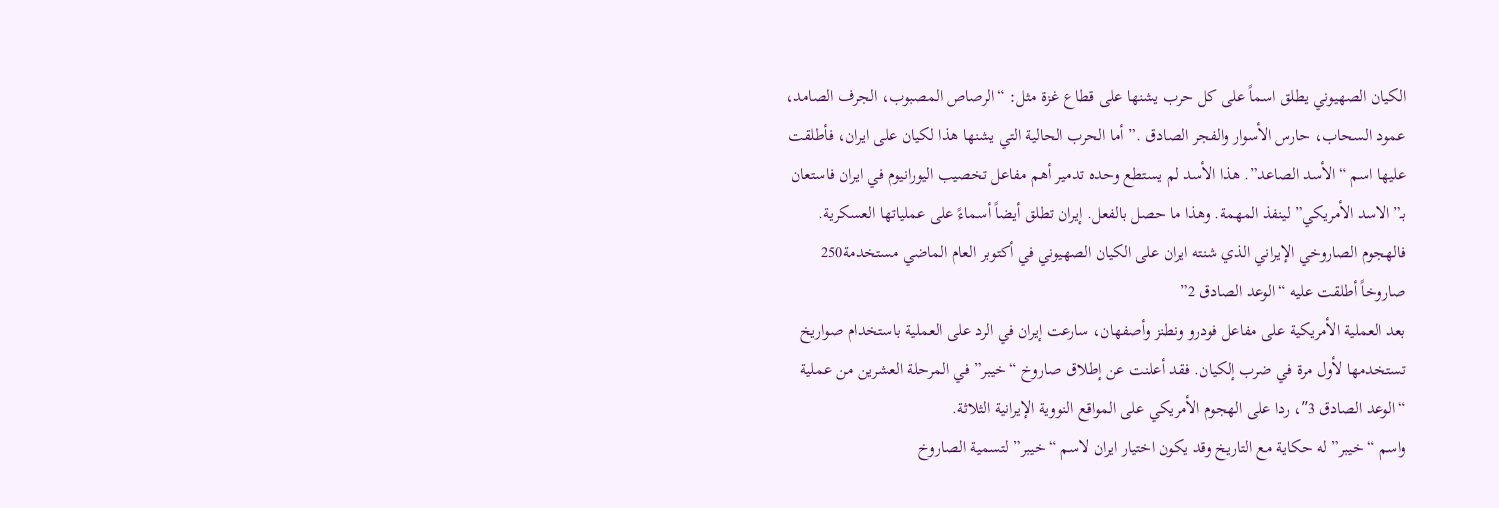الكيان الصهيوني يطلق اسماً على كل حرب يشنها على قطاع غزة مثل: “الرصاص المصبوب، الجرف الصامد، عمود السحاب، حارس الأسوار والفجر الصادق .” أما الحرب الحالية التي يشنها هذا لكيان على ايران، فأطلقت عليها اسم “الأسد الصاعد”. هذا الأسد لم يستطع وحده تدمير أهم مفاعل تخصيب اليورانيوم في ايران فاستعان بـ”الاسد الأمريكي” لينفذ المهمة. وهذا ما حصل بالفعل. إيران تطلق أيضاً أسماءً على عملياتها العسكرية. فالهجوم الصاروخي الإيراني الذي شنته ايران على الكيان الصهيوني في أكتوبر العام الماضي مستخدمة250 صاروخاً أطلقت عليه “الوعد الصادق 2”
بعد العملية الأمريكية على مفاعل فودرو ونطنز وأصفهان، سارعت إيران في الرد على العملية باستخدام صواريخ تستخدمها لأول مرة في ضرب إلكيان. فقد أعلنت عن إطلاق صاروخ “خيبر” في المرحلة العشرين من عملية “الوعد الصادق 3″، ردا على الهجوم الأمريكي على المواقع النووية الإيرانية الثلاثة.
واسم “خيبر” له حكاية مع التاريخ وقد يكون اختيار ايران لاسم “خيبر” لتسمية الصاروخ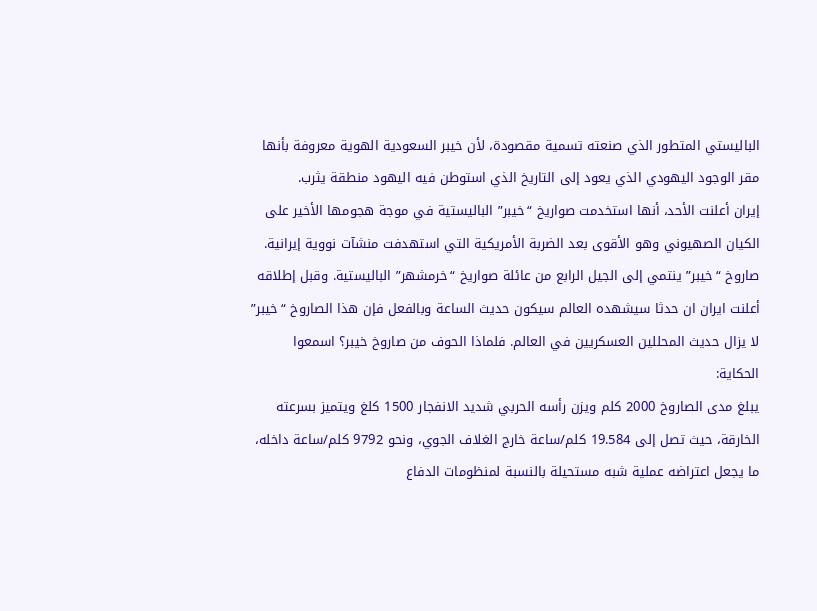الباليستي المتطور الذي صنعته تسمية مقصودة، لأن خيبر السعودية الهوية معروفة بأنها مقر الوجود اليهودي الذي يعود إلى التاريخ الذي استوطن فيه اليهود منطقة يثرب.
إيران أعلنت الأحد، أنها استخدمت صواريخ “خيبر” الباليستية في موجة هجومها الأخير على الكيان الصهيوني وهو الأقوى بعد الضربة الأمريكية التي استهدفت منشآت نووية إيرانية. صاروخ “خيبر” ينتمي إلى الجيل الرابع من عائلة صواريخ “خرمشهر” الباليستية. وقبل إطلاقه أعلنت ايران ان حدثا سيشهده العالم سيكون حديث الساعة وبالفعل فإن هذا الصاروخ “خيبر” لا يزال حديث المحللين العسكريين في العالم. فلماذا الحوف من صاروخ خيبر؟ اسمعوا الحكاية:
يبلغ مدى الصاروخ 2000 كلم ويزن رأسه الحربي شديد الانفجار 1500 كلغ ويتميز بسرعته الخارقة، حيث تصل إلى 19.584 كلم/ساعة خارج الغلاف الجوي، ونحو 9792 كلم/ساعة داخله، ما يجعل اعتراضه عملية شبه مستحيلة بالنسبة لمنظومات الدفاع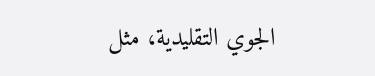الجوي التقليدية، مثل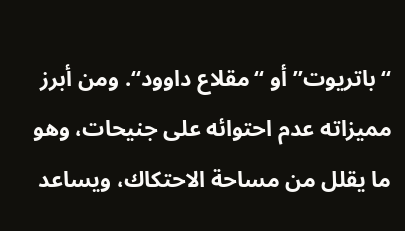“باتريوت” أو “مقلاع داوود“. ومن أبرز مميزاته عدم احتوائه على جنيحات، وهو ما يقلل من مساحة الاحتكاك، ويساعد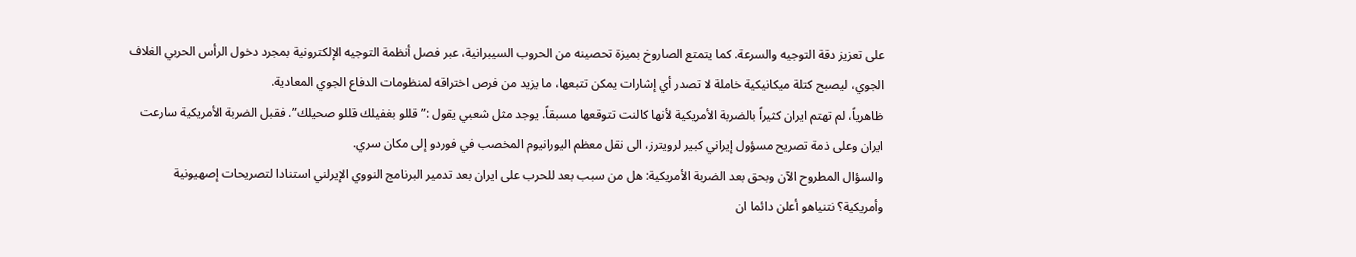على تعزيز دقة التوجيه والسرعة. كما يتمتع الصاروخ بميزة تحصينه من الحروب السيبرانية، عبر فصل أنظمة التوجيه الإلكترونية بمجرد دخول الرأس الحربي الغلاف الجوي، ليصبح كتلة ميكانيكية خاملة لا تصدر أي إشارات يمكن تتبعها، ما يزيد من فرص اختراقه لمنظومات الدفاع الجوي المعادية.
ظاهرياً، لم تهتم ايران كثيراً بالضربة الأمريكية لأنها كالنت تتوقعها مسبقاً. يوجد مثل شعبي يقول :”قللو بغفيلك قللو صحيلك”. فقبل الضربة الأمريكية سارعت ايران وعلى ذمة تصريح مسؤول إيراني كبير لرويترز، الى نقل معظم اليورانيوم المخصب في فوردو إلى مكان سري.
والسؤال المطروح الآن وبحق بعد الضربة الأمريكية: هل من سبب بعد للحرب على ايران بعد تدمير البرنامج النووي الإيرلني استنادا لتصريحات إصهيونية وأمريكية؟ نتنياهو أعلن دائما ان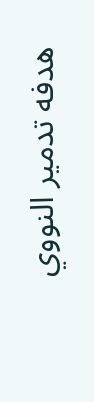هدفه تدمير النووي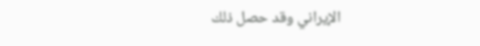الإيراني وقد حصل ذلك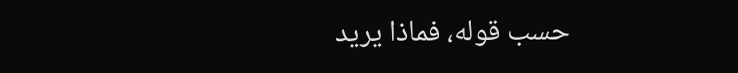حسب قوله، فماذا يريد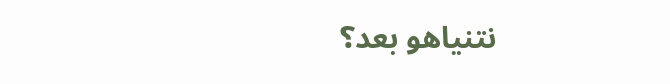نتنياهو بعد؟